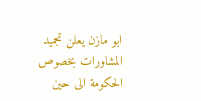ابو مازن يعلن تجميد المشاورات بخصوص الحكومة الى حين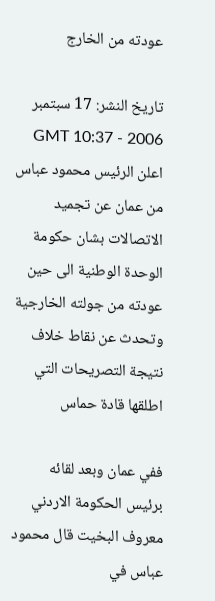عودته من الخارج

تاريخ النشر: 17 سبتمبر 2006 - 10:37 GMT
اعلن الرئيس محمود عباس من عمان عن تجميد الاتصالات بشان حكومة الوحدة الوطنية الى حين عودته من جولته الخارجية وتحدث عن نقاط خلاف نتيجة التصريحات التي اطلقها قادة حماس

ففي عمان وبعد لقائه برئيس الحكومة الاردني معروف البخيت قال محمود عباس في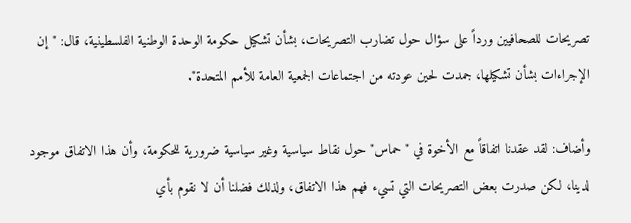تصريحات للصحافيين ورداً على سؤال حول تضارب التصريحات، بشأن تشكيل حكومة الوحدة الوطنية الفلسطينية، قال: "إن الإجراءات بشأن تشكيلها، جمدت لحين عودته من اجتماعات الجمعية العامة للأمم المتحدة".

وأضاف: لقد عقدنا اتفاقاً مع الأخوة في "حماس" حول نقاط سياسية وغير سياسية ضرورية للحكومة، وأن هذا الاتفاق موجود لدينا، لكن صدرت بعض التصريحات التي تسيء فهم هذا الاتفاق، ولذلك فضلنا أن لا نقوم بأي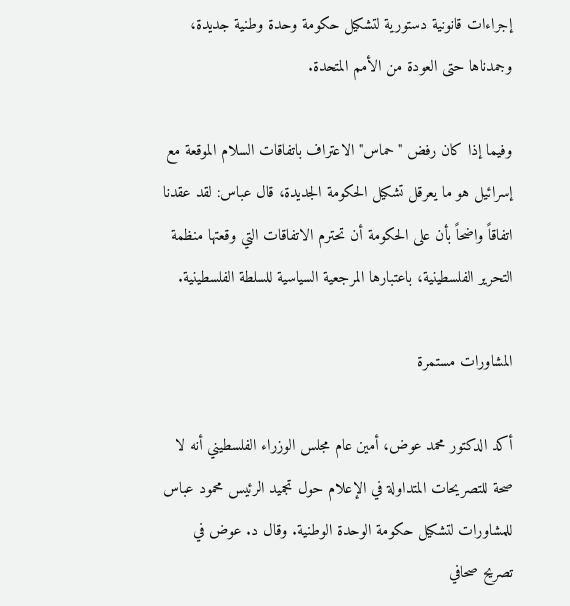إجراءات قانونية دستورية لتشكيل حكومة وحدة وطنية جديدة، وجمدناها حتى العودة من الأمم المتحدة.

وفيما إذا كان رفض "حماس" الاعتراف باتفاقات السلام الموقعة مع إسرائيل هو ما يعرقل تشكيل الحكومة الجديدة، قال عباس: لقد عقدنا اتفاقاً واضحاً بأن على الحكومة أن تحترم الاتفاقات التي وقعتها منظمة التحرير الفلسطينية، باعتبارها المرجعية السياسية للسلطة الفلسطينية.

المشاورات مستمرة

أكد الدكتور محمد عوض، أمين عام مجلس الوزراء الفلسطيني أنه لا صحة للتصريحات المتداولة في الإعلام حول تجميد الرئيس محمود عباس للمشاورات لتشكيل حكومة الوحدة الوطنية. وقال د. عوض في تصريح صحافي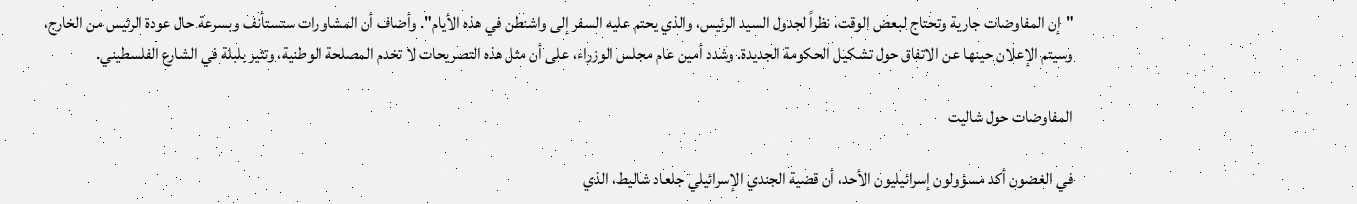"إن المفاوضات جارية وتحتاج لبعض الوقت، نظراً لجدول السيد الرئيس، والذي يحتم عليه السفر إلى واشنطن في هذه الأيام". وأضاف أن المشاورات ستستأنف وبسرعة حال عودة الرئيس من الخارج، وسيتم الإعلان حينها عن الاتفاق حول تشكيل الحكومة الجديدة. وشدد أمين عام مجلس الوزراء، على أن مثل هذه التصريحات لا تخدم المصلحة الوطنية، وتثير بلبلة في الشارع الفلسطيني.

المفاوضات حول شاليت

في الغضون أكد مسؤولون إسرائيليون الأحد، أن قضية الجندي الإسرائيلي جلعاد شاليط، الذي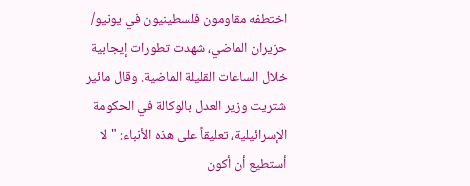اختطفه مقاومون فلسطينيون في يونيو/ حزيران الماضي، شهدت تطورات إيجابية خلال الساعات القليلة الماضية. وقال مائير شتريت وزير العدل بالوكالة في الحكومة الإسرائيلية، تعليقاً على هذه الأنباء: "لا أستطيع أن أكون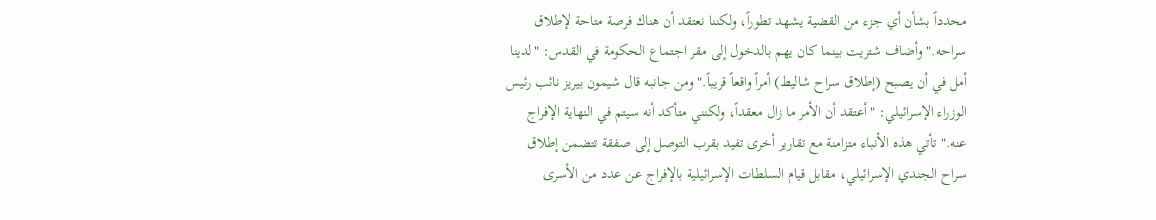محدداً بشأن أي جزء من القضية يشهد تطوراً، ولكننا نعتقد أن هناك فرصة متاحة لإطلاق سراحه." وأضاف شتريت بينما كان يهم بالدخول إلى مقر اجتماع الحكومة في القدس: "لدينا أمل في أن يصبح (إطلاق سراح شاليط) أمراً واقعاً قريباً." ومن جانبه قال شيمون بيريز نائب رئيس الوزراء الإسرائيلي: "أعتقد أن الأمر ما زال معقداً، ولكنني متأكد أنه سيتم في النهاية الإفراج عنه." تأتي هذه الأنباء متزامنة مع تقارير أخرى تفيد بقرب التوصل إلى صفقة تتضمن إطلاق سراح الجندي الإسرائيلي، مقابل قيام السلطات الإسرائيلية بالإفراج عن عدد من الأسرى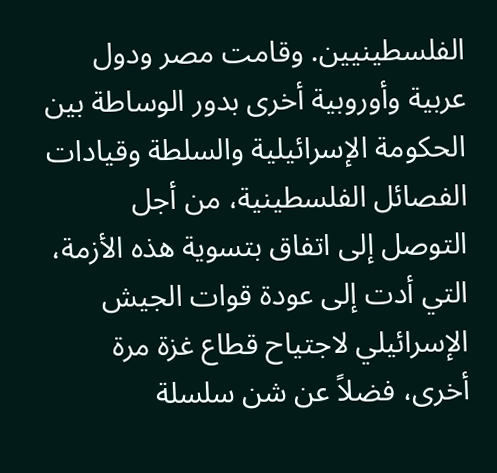الفلسطينيين. وقامت مصر ودول عربية وأوروبية أخرى بدور الوساطة بين الحكومة الإسرائيلية والسلطة وقيادات الفصائل الفلسطينية، من أجل التوصل إلى اتفاق بتسوية هذه الأزمة، التي أدت إلى عودة قوات الجيش الإسرائيلي لاجتياح قطاع غزة مرة أخرى، فضلاً عن شن سلسلة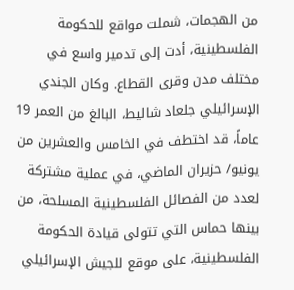من الهجمات، شملت مواقع للحكومة الفلسطينية، أدت إلى تدمير واسع في مختلف مدن وقرى القطاع. وكان الجندي الإسرائيلي جلعاد شاليط، البالغ من العمر 19 عاماً، قد اختطف في الخامس والعشرين من يونيو/ حزيران الماضي، في عملية مشتركة لعدد من الفصائل الفلسطينية المسلحة، من بينها حماس التي تتولى قيادة الحكومة الفلسطينية، على موقع للجيش الإسرائيلي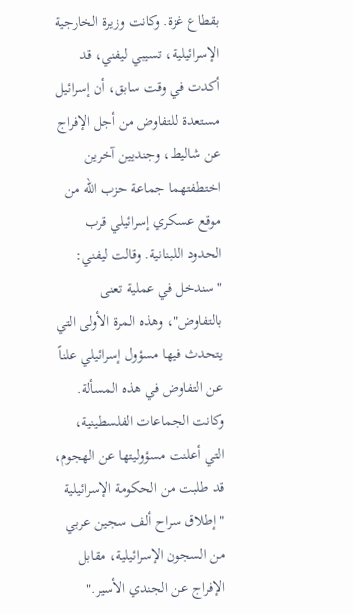بقطاع غزة. وكانت وزيرة الخارجية الإسرائيلية، تسيبي ليفني، قد أكدت في وقت سابق، أن إسرائيل مستعدة للتفاوض من أجل الإفراج عن شاليط، وجنديين آخرين اختطفتهما جماعة حزب الله من موقع عسكري إسرائيلي قرب الحدود اللبنانية. وقالت ليفني: "سندخل في عملية تعنى بالتفاوض"، وهذه المرة الأولى التي يتحدث فيها مسؤول إسرائيلي علناً عن التفاوض في هذه المسألة. وكانت الجماعات الفلسطينية، التي أعلنت مسؤوليتها عن الهجوم، قد طلبت من الحكومة الإسرائيلية "إطلاق سراح ألف سجين عربي من السجون الإسرائيلية، مقابل الإفراج عن الجندي الأسير."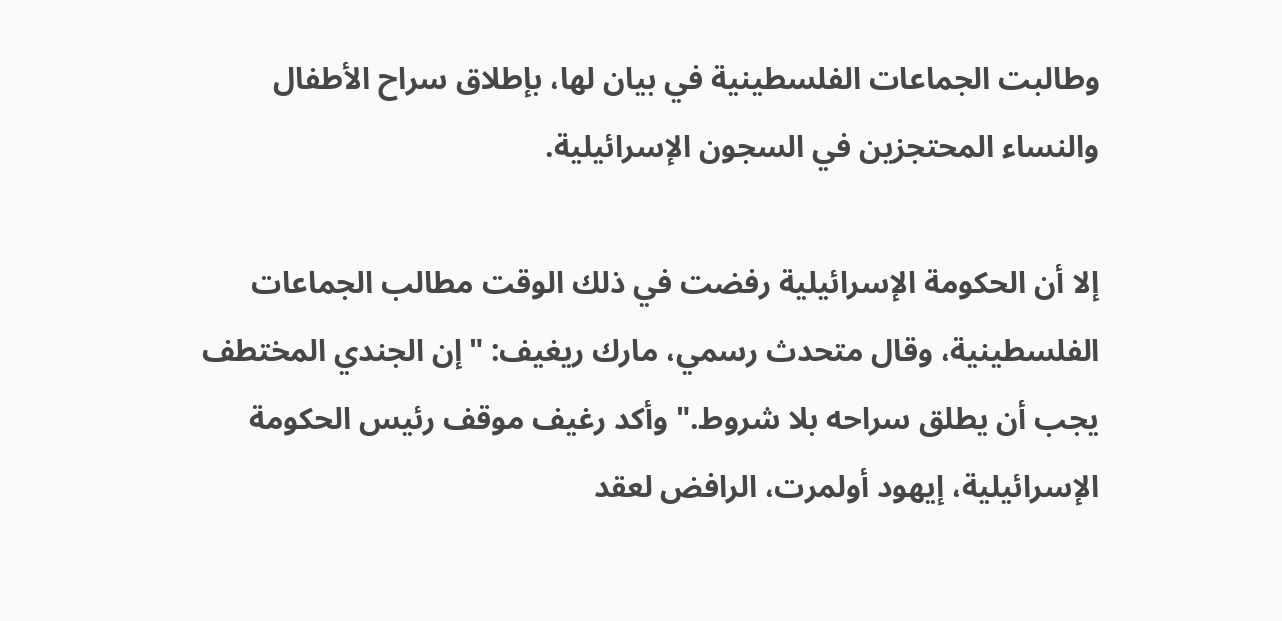وطالبت الجماعات الفلسطينية في بيان لها، بإطلاق سراح الأطفال والنساء المحتجزين في السجون الإسرائيلية.

إلا أن الحكومة الإسرائيلية رفضت في ذلك الوقت مطالب الجماعات الفلسطينية، وقال متحدث رسمي، مارك ريغيف: "إن الجندي المختطف يجب أن يطلق سراحه بلا شروط." وأكد رغيف موقف رئيس الحكومة الإسرائيلية، إيهود أولمرت، الرافض لعقد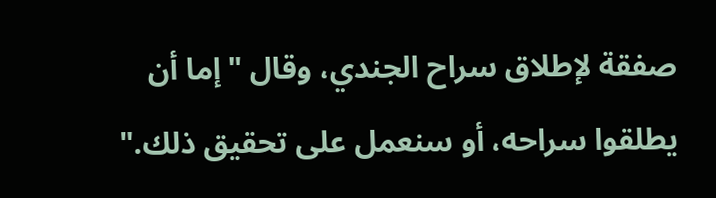صفقة لإطلاق سراح الجندي، وقال "إما أن يطلقوا سراحه، أو سنعمل على تحقيق ذلك."